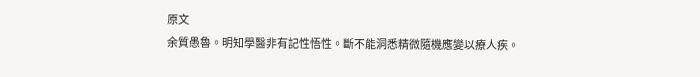原文
余質愚魯。明知學醫非有記性悟性。斷不能洞悉精微隨機應變以療人疾。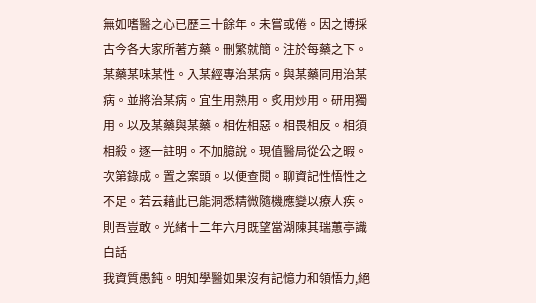無如嗜醫之心已歷三十餘年。未嘗或倦。因之博採古今各大家所著方藥。刪繁就簡。注於每藥之下。某藥某味某性。入某經專治某病。與某藥同用治某病。並將治某病。宜生用熟用。炙用炒用。研用獨用。以及某藥與某藥。相佐相惡。相畏相反。相須相殺。逐一註明。不加臆說。現值醫局從公之暇。次第錄成。置之案頭。以便查閱。聊資記性悟性之不足。若云藉此已能洞悉精微隨機應變以療人疾。則吾豈敢。光緒十二年六月既望當湖陳其瑞蕙亭識
白話
我資質愚鈍。明知學醫如果沒有記憶力和領悟力,絕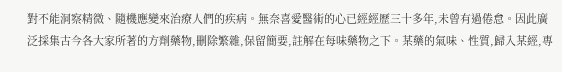對不能洞察精微、隨機應變來治療人們的疾病。無奈喜愛醫術的心已經經歷三十多年,未曾有過倦怠。因此廣泛採集古今各大家所著的方劑藥物,刪除繁雜,保留簡要,註解在每味藥物之下。某藥的氣味、性質,歸入某經,專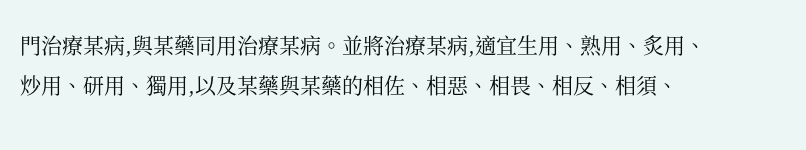門治療某病,與某藥同用治療某病。並將治療某病,適宜生用、熟用、炙用、炒用、研用、獨用,以及某藥與某藥的相佐、相惡、相畏、相反、相須、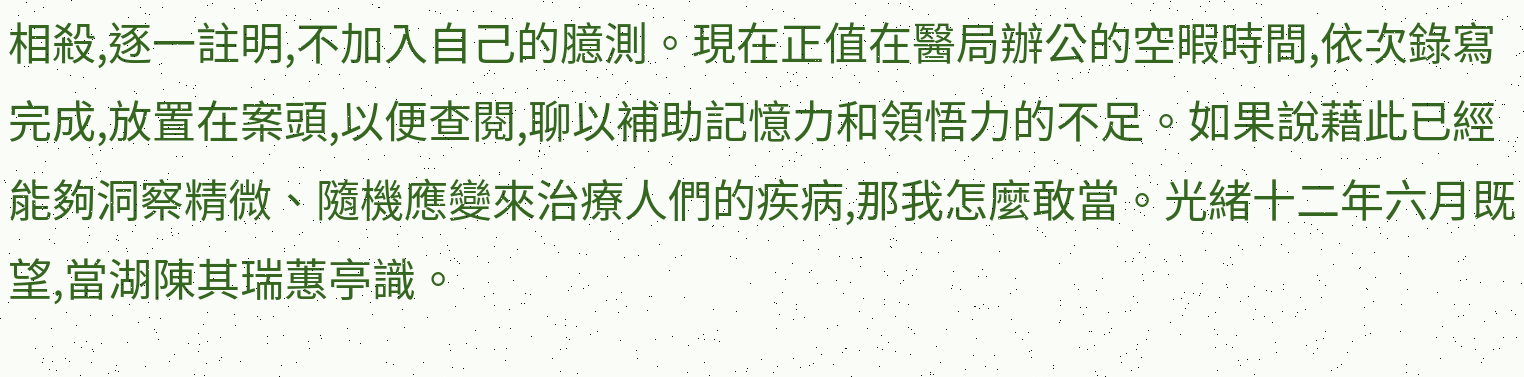相殺,逐一註明,不加入自己的臆測。現在正值在醫局辦公的空暇時間,依次錄寫完成,放置在案頭,以便查閱,聊以補助記憶力和領悟力的不足。如果說藉此已經能夠洞察精微、隨機應變來治療人們的疾病,那我怎麼敢當。光緒十二年六月既望,當湖陳其瑞蕙亭識。